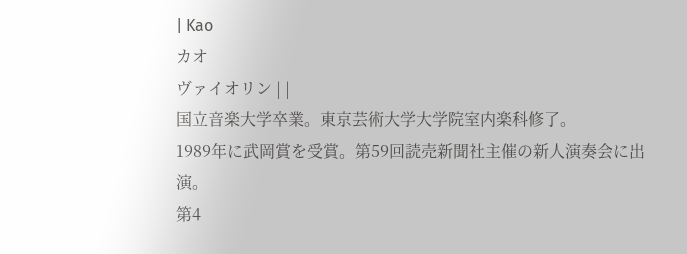| Kao
カオ
ヴァイオリン | |
国立音楽大学卒業。東京芸術大学大学院室内楽科修了。
1989年に武岡賞を受賞。第59回読売新聞社主催の新人演奏会に出演。
第4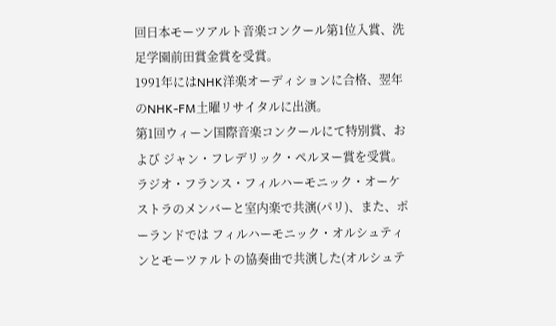回日本モーツアルト音楽コンクール第1位入賞、洗足学園前田賞金賞を受賞。
1991年にはNHK洋楽オーディションに合格、翌年のNHK-FM土曜リサイタルに出演。
第1回ウィーン国際音楽コンクールにて特別賞、および ジャン・フレデリック・ペルヌー賞を受賞。
ラジオ・フランス・フィルハーモニック・オーケストラのメンバーと室内楽で共演(パリ)、また、ポーランドでは フィルハーモニック・オルシュティンとモーツァルトの協奏曲で共演した(オルシュテ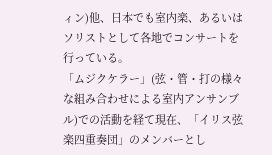ィン)他、日本でも室内楽、あるいはソリストとして各地でコンサートを行っている。
「ムジクケラー」(弦・管・打の様々な組み合わせによる室内アンサンブル)での活動を経て現在、「イリス弦楽四重奏団」のメンバーとし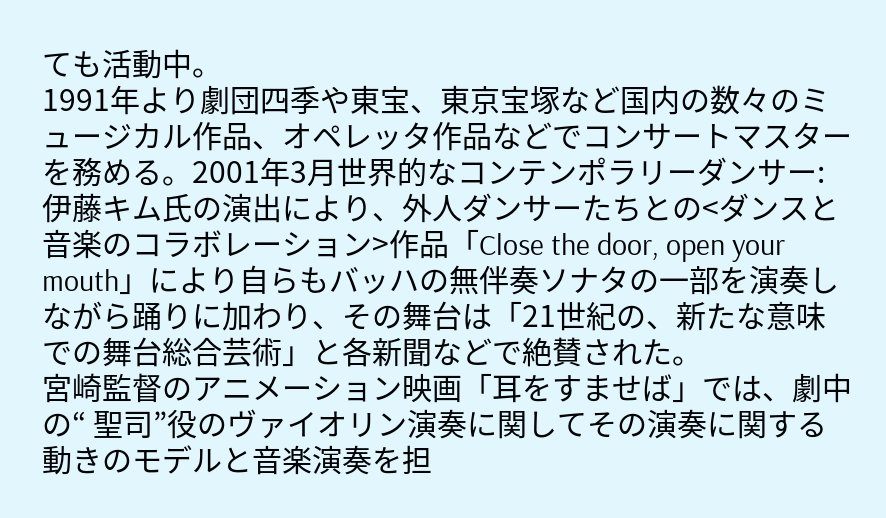ても活動中。
1991年より劇団四季や東宝、東京宝塚など国内の数々のミュージカル作品、オペレッタ作品などでコンサートマスターを務める。2001年3月世界的なコンテンポラリーダンサー:伊藤キム氏の演出により、外人ダンサーたちとの<ダンスと音楽のコラボレーション>作品「Close the door, open your mouth」により自らもバッハの無伴奏ソナタの一部を演奏しながら踊りに加わり、その舞台は「21世紀の、新たな意味での舞台総合芸術」と各新聞などで絶賛された。
宮崎監督のアニメーション映画「耳をすませば」では、劇中の“ 聖司”役のヴァイオリン演奏に関してその演奏に関する動きのモデルと音楽演奏を担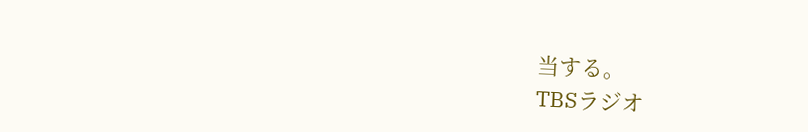当する。
TBSラジオ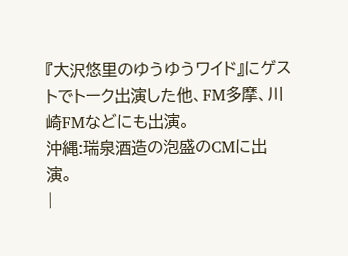『大沢悠里のゆうゆうワイド』にゲストでトーク出演した他、FM多摩、川崎FMなどにも出演。
沖縄:瑞泉酒造の泡盛のCMに出演。
|